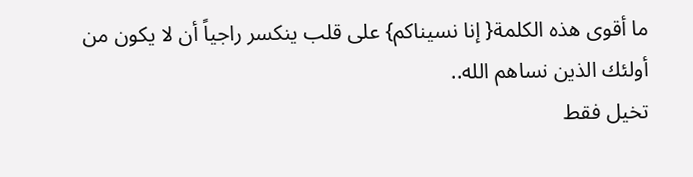ما أقوى هذه الكلمة{ إنا نسيناكم} على قلب ينكسر راجياً أن لا يكون من أولئك الذين نساهم الله..
تخيل فقط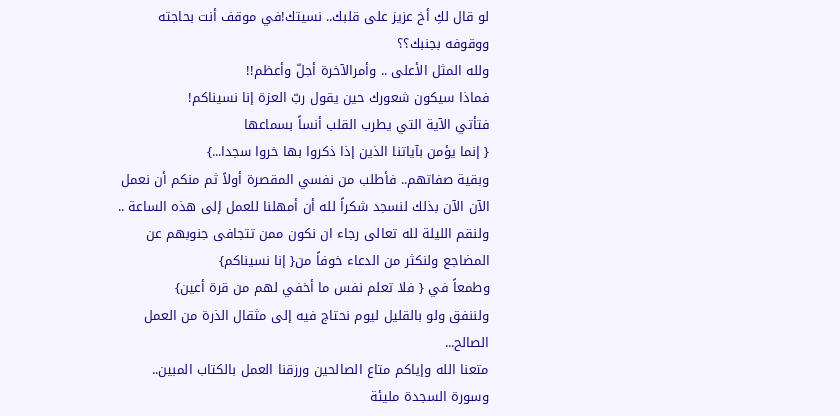لو قال لكِ أخ عزيز على قلبك.. نسيتك!في موقف أنت بحاجته ووقوفه بجنبك؟؟
ولله المثل الأعلى .. وأمرالآخرة أجلّ وأعظم!!
فماذا سيكون شعورك حين يقول ربّ العزة إنا نسيناكم!
فتأتي الآية التي يطرب القلب أنساً بسماعها
{ إنما يؤمن بآياتنا الذين إذا ذكروا بها خروا سجدا...}
وبقية صفاتهم.. فأطلب من نفسي المقصرة أولاً ثم منكم أن نعمل الآن الآن بذلك لنسجد شكراً لله أن أمهلنا للعمل إلى هذه الساعة .. ولنقم الليلة لله تعالى رجاء ان نكون ممن تتجافى جنوبهم عن المضاجع ولنكثر من الدعاء خوفاً من{ إنا نسيناكم}
وطمعاً في { فلا تعلم نفس ما أخفي لهم من قرة أعين}
ولننفق ولو بالقليل ليوم نحتاج فيه إلى مثقال الذرة من العمل الصالح...
متعنا الله وإياكم متاع الصالحين ورزقنا العمل بالكتاب المبين..
وسورة السجدة مليئة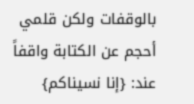بالوقفات ولكن قلمي أحجم عن الكتابة واقفاً عند: {إنا نسيناكم}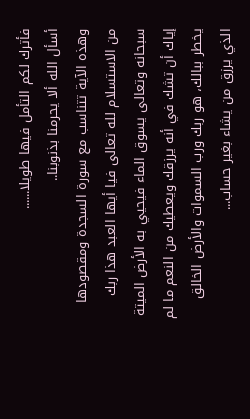فأترك لكم التأمل فيها طويلا......
أسأل الله ألا يحرمنا بذنوبنا..
وهذه الآية تتناسب مع سورة السجدة ومقصودها من الاستسلام لله تعالى فيا أيها العبد هذا ربك سبحانه وتعالى يسوق الماء فيحيي به الأرض الميتة إياك أن تشك في أنه يرزقك ويعطيك من النعم ما لم يخطر ببالك، هو ربك ورب السموات والأرض الخالق الذي يرزق من يشاء بغير حساب...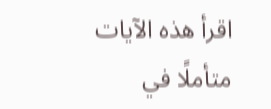اقرأ هذه الآيات متأملًا في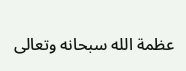عظمة الله سبحانه وتعالى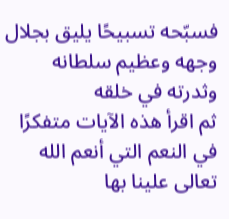فسبّحه تسبيحًا يليق بجلال وجهه وعظيم سلطانه وثدرته في خلقه
ثم اقرأ هذه الآيات متفكرًا في النعم التي أنعم الله تعالى علينا بها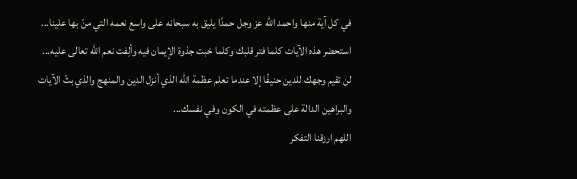في كل آية منها واحمد الله عز وجل حمدًا يليق به سبحانه على واسع نعمه التي منّ بها علينا...
استحضر هذه الآيات كلما فتر قلبك وكلما خبت جذوة الإيمان فيه وألِفت نعم الله تعالى عليه...
لن تقيم وجهك للدين حنيفًا إلا عندما تعلم عظمة الله الذي أنزل الدين والمنهج والذي بثّ الآيات والبراهين الدالة على عظمته في الكون وفي نفسك...
اللهم ارزقنا التفكر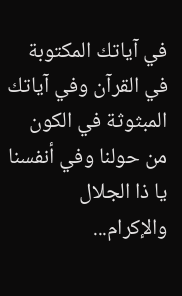في آياتك المكتوبة في القرآن وفي آياتك المبثوثة في الكون من حولنا وفي أنفسنا يا ذا الجلال والإكرام...